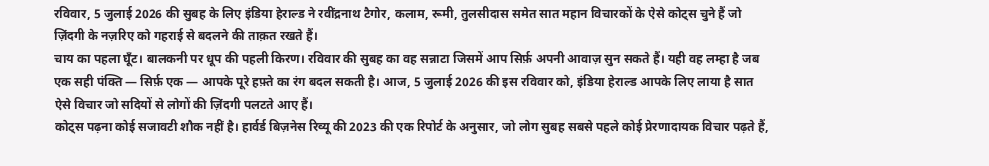रविवार, 5 जुलाई 2026 की सुबह के लिए इंडिया हेराल्ड ने रवींद्रनाथ टैगोर, कलाम, रूमी, तुलसीदास समेत सात महान विचारकों के ऐसे कोट्स चुने हैं जो ज़िंदगी के नज़रिए को गहराई से बदलने की ताक़त रखते हैं।
चाय का पहला घूँट। बालकनी पर धूप की पहली किरण। रविवार की सुबह का वह सन्नाटा जिसमें आप सिर्फ़ अपनी आवाज़ सुन सकते हैं। यही वह लम्हा है जब एक सही पंक्ति — सिर्फ़ एक — आपके पूरे हफ़्ते का रंग बदल सकती है। आज, 5 जुलाई 2026 की इस रविवार को, इंडिया हेराल्ड आपके लिए लाया है सात ऐसे विचार जो सदियों से लोगों की ज़िंदगी पलटते आए हैं।
कोट्स पढ़ना कोई सजावटी शौक नहीं है। हार्वर्ड बिज़नेस रिव्यू की 2023 की एक रिपोर्ट के अनुसार, जो लोग सुबह सबसे पहले कोई प्रेरणादायक विचार पढ़ते हैं,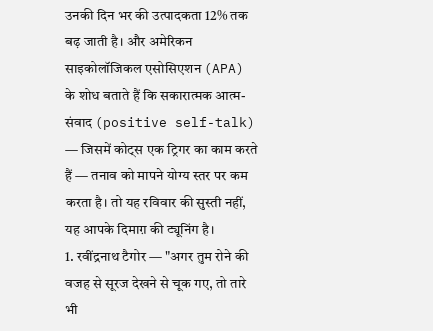उनकी दिन भर की उत्पादकता 12% तक बढ़ जाती है। और अमेरिकन साइकोलॉजिकल एसोसिएशन (APA) के शोध बताते हैं कि सकारात्मक आत्म-संवाद (positive self-talk) — जिसमें कोट्स एक ट्रिगर का काम करते हैं — तनाव को मापने योग्य स्तर पर कम करता है। तो यह रविवार की सुस्ती नहीं, यह आपके दिमाग़ की ट्यूनिंग है।
1. रवींद्रनाथ टैगोर — "अगर तुम रोने की वजह से सूरज देखने से चूक गए, तो तारे भी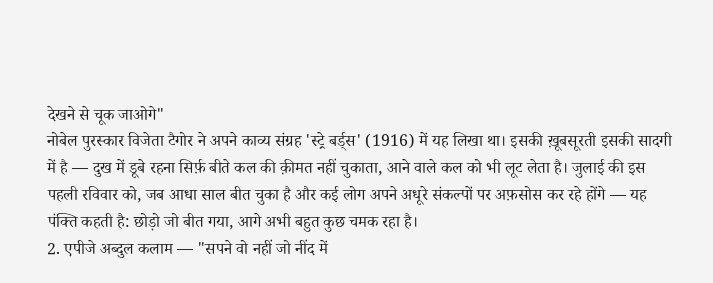देखने से चूक जाओगे"
नोबेल पुरस्कार विजेता टैगोर ने अपने काव्य संग्रह 'स्ट्रे बर्ड्स' (1916) में यह लिखा था। इसकी ख़ूबसूरती इसकी सादगी में है — दुख में डूबे रहना सिर्फ़ बीते कल की क़ीमत नहीं चुकाता, आने वाले कल को भी लूट लेता है। जुलाई की इस पहली रविवार को, जब आधा साल बीत चुका है और कई लोग अपने अधूरे संकल्पों पर अफ़सोस कर रहे होंगे — यह पंक्ति कहती है: छोड़ो जो बीत गया, आगे अभी बहुत कुछ चमक रहा है।
2. एपीजे अब्दुल कलाम — "सपने वो नहीं जो नींद में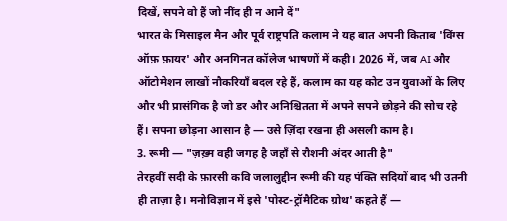दिखें, सपने वो हैं जो नींद ही न आने दें"
भारत के मिसाइल मैन और पूर्व राष्ट्रपति कलाम ने यह बात अपनी किताब 'विंग्स ऑफ़ फ़ायर' और अनगिनत कॉलेज भाषणों में कही। 2026 में, जब AI और ऑटोमेशन लाखों नौकरियाँ बदल रहे हैं, कलाम का यह कोट उन युवाओं के लिए और भी प्रासंगिक है जो डर और अनिश्चितता में अपने सपने छोड़ने की सोच रहे हैं। सपना छोड़ना आसान है — उसे ज़िंदा रखना ही असली काम है।
3. रूमी — "ज़ख़्म वही जगह है जहाँ से रौशनी अंदर आती है"
तेरहवीं सदी के फ़ारसी कवि जलालुद्दीन रूमी की यह पंक्ति सदियों बाद भी उतनी ही ताज़ा है। मनोविज्ञान में इसे 'पोस्ट-ट्रॉमैटिक ग्रोथ' कहते हैं —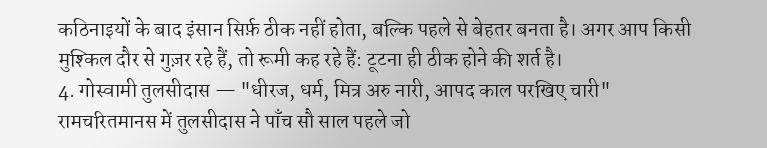कठिनाइयों के बाद इंसान सिर्फ़ ठीक नहीं होता, बल्कि पहले से बेहतर बनता है। अगर आप किसी मुश्किल दौर से गुज़र रहे हैं, तो रूमी कह रहे हैं: टूटना ही ठीक होने की शर्त है।
4. गोस्वामी तुलसीदास — "धीरज, धर्म, मित्र अरु नारी, आपद काल परखिए चारी"
रामचरितमानस में तुलसीदास ने पाँच सौ साल पहले जो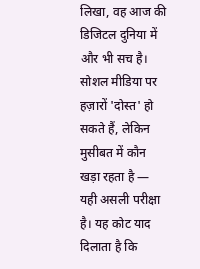लिखा, वह आज की डिजिटल दुनिया में और भी सच है। सोशल मीडिया पर हज़ारों 'दोस्त' हो सकते हैं, लेकिन मुसीबत में कौन खड़ा रहता है — यही असली परीक्षा है। यह कोट याद दिलाता है कि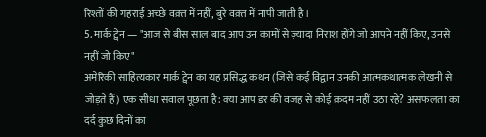रिश्तों की गहराई अच्छे वक़्त में नहीं, बुरे वक़्त में नापी जाती है।
5. मार्क ट्वेन — "आज से बीस साल बाद आप उन कामों से ज़्यादा निराश होंगे जो आपने नहीं किए, उनसे नहीं जो किए"
अमेरिकी साहित्यकार मार्क ट्वेन का यह प्रसिद्ध कथन (जिसे कई विद्वान उनकी आत्मकथात्मक लेखनी से जोड़ते हैं) एक सीधा सवाल पूछता है: क्या आप डर की वजह से कोई क़दम नहीं उठा रहे? असफलता का दर्द कुछ दिनों का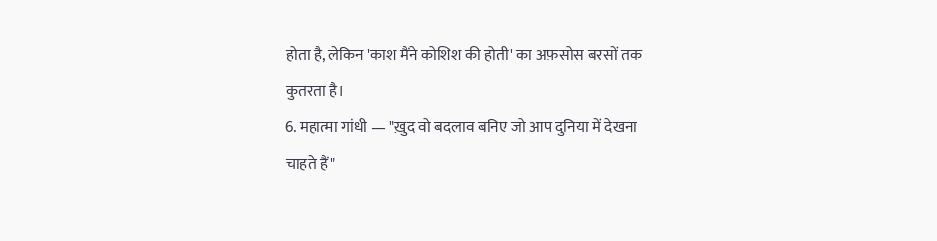होता है, लेकिन 'काश मैंने कोशिश की होती' का अफ़सोस बरसों तक कुतरता है।
6. महात्मा गांधी — "ख़ुद वो बदलाव बनिए जो आप दुनिया में देखना चाहते हैं"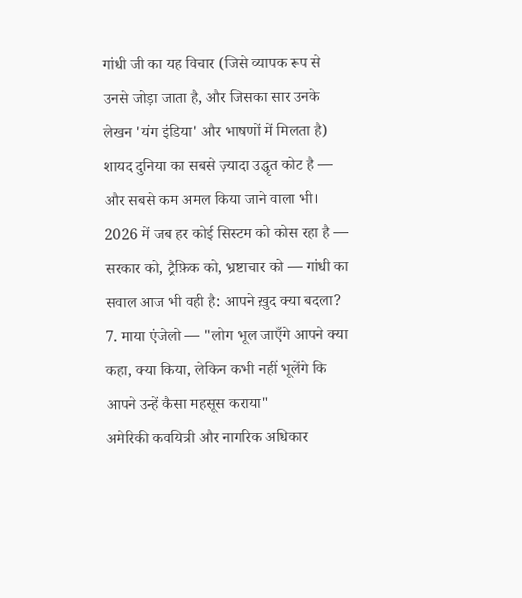गांधी जी का यह विचार (जिसे व्यापक रूप से उनसे जोड़ा जाता है, और जिसका सार उनके लेखन 'यंग इंडिया' और भाषणों में मिलता है) शायद दुनिया का सबसे ज़्यादा उद्धृत कोट है — और सबसे कम अमल किया जाने वाला भी। 2026 में जब हर कोई सिस्टम को कोस रहा है — सरकार को, ट्रैफ़िक को, भ्रष्टाचार को — गांधी का सवाल आज भी वही है: आपने ख़ुद क्या बदला?
7. माया एंजेलो — "लोग भूल जाएँगे आपने क्या कहा, क्या किया, लेकिन कभी नहीं भूलेंगे कि आपने उन्हें कैसा महसूस कराया"
अमेरिकी कवयित्री और नागरिक अधिकार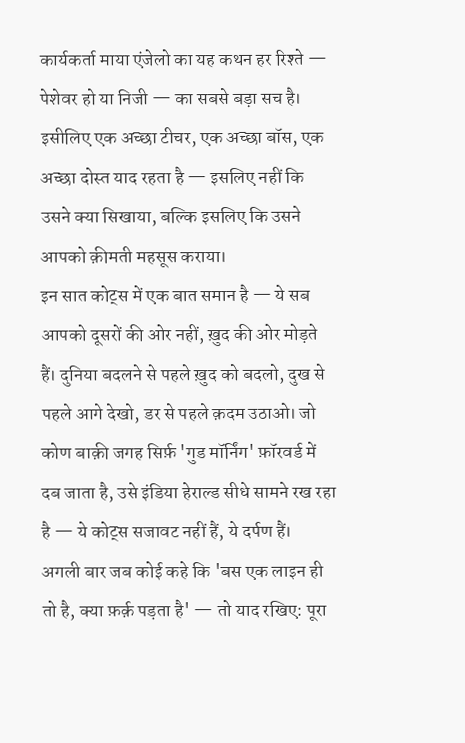कार्यकर्ता माया एंजेलो का यह कथन हर रिश्ते — पेशेवर हो या निजी — का सबसे बड़ा सच है। इसीलिए एक अच्छा टीचर, एक अच्छा बॉस, एक अच्छा दोस्त याद रहता है — इसलिए नहीं कि उसने क्या सिखाया, बल्कि इसलिए कि उसने आपको क़ीमती महसूस कराया।
इन सात कोट्स में एक बात समान है — ये सब आपको दूसरों की ओर नहीं, ख़ुद की ओर मोड़ते हैं। दुनिया बदलने से पहले ख़ुद को बदलो, दुख से पहले आगे देखो, डर से पहले क़दम उठाओ। जो कोण बाक़ी जगह सिर्फ़ 'गुड मॉर्निंग' फ़ॉरवर्ड में दब जाता है, उसे इंडिया हेराल्ड सीधे सामने रख रहा है — ये कोट्स सजावट नहीं हैं, ये दर्पण हैं।
अगली बार जब कोई कहे कि 'बस एक लाइन ही तो है, क्या फ़र्क़ पड़ता है' — तो याद रखिए: पूरा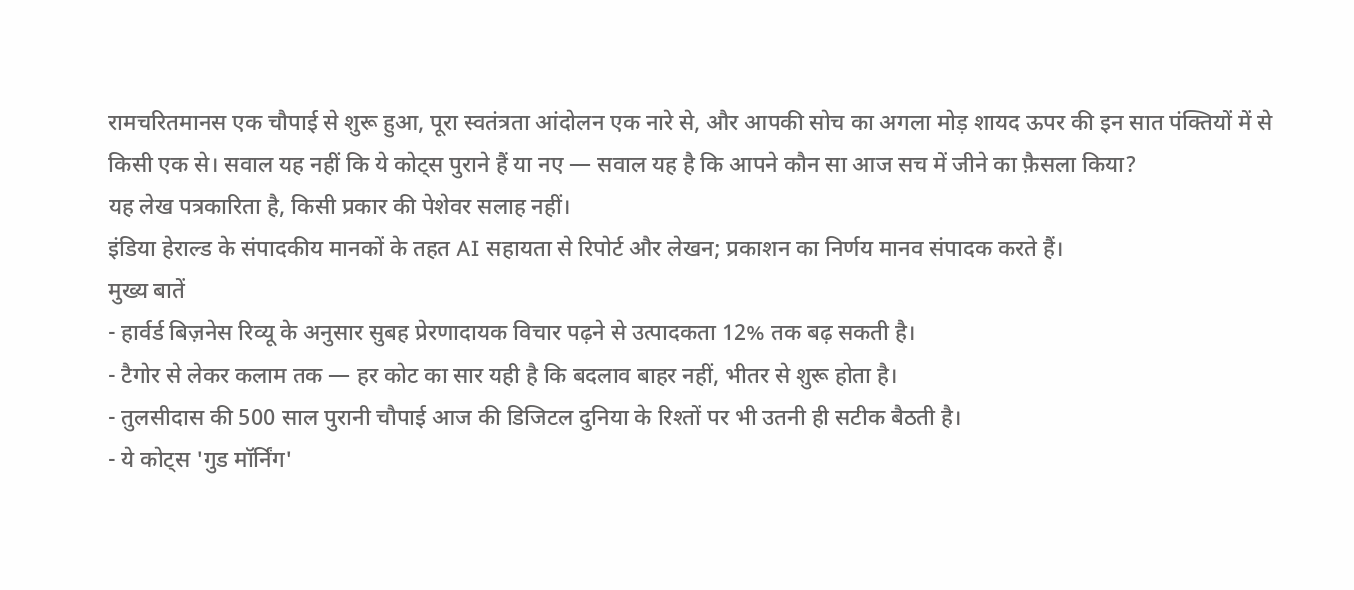रामचरितमानस एक चौपाई से शुरू हुआ, पूरा स्वतंत्रता आंदोलन एक नारे से, और आपकी सोच का अगला मोड़ शायद ऊपर की इन सात पंक्तियों में से किसी एक से। सवाल यह नहीं कि ये कोट्स पुराने हैं या नए — सवाल यह है कि आपने कौन सा आज सच में जीने का फ़ैसला किया?
यह लेख पत्रकारिता है, किसी प्रकार की पेशेवर सलाह नहीं।
इंडिया हेराल्ड के संपादकीय मानकों के तहत AI सहायता से रिपोर्ट और लेखन; प्रकाशन का निर्णय मानव संपादक करते हैं।
मुख्य बातें
- हार्वर्ड बिज़नेस रिव्यू के अनुसार सुबह प्रेरणादायक विचार पढ़ने से उत्पादकता 12% तक बढ़ सकती है।
- टैगोर से लेकर कलाम तक — हर कोट का सार यही है कि बदलाव बाहर नहीं, भीतर से शुरू होता है।
- तुलसीदास की 500 साल पुरानी चौपाई आज की डिजिटल दुनिया के रिश्तों पर भी उतनी ही सटीक बैठती है।
- ये कोट्स 'गुड मॉर्निंग'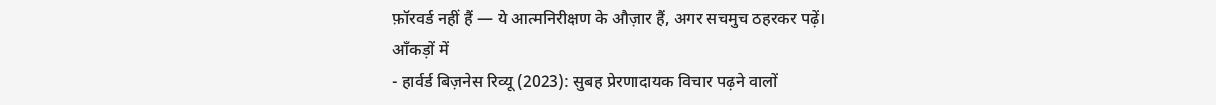फ़ॉरवर्ड नहीं हैं — ये आत्मनिरीक्षण के औज़ार हैं, अगर सचमुच ठहरकर पढ़ें।
आँकड़ों में
- हार्वर्ड बिज़नेस रिव्यू (2023): सुबह प्रेरणादायक विचार पढ़ने वालों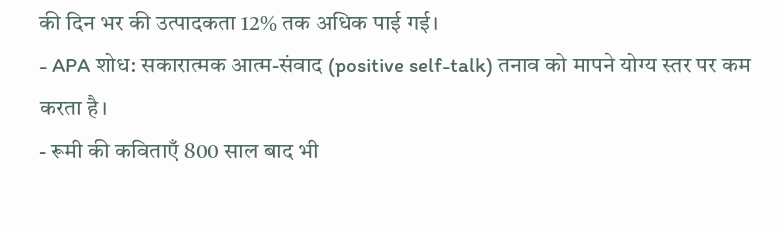की दिन भर की उत्पादकता 12% तक अधिक पाई गई।
- APA शोध: सकारात्मक आत्म-संवाद (positive self-talk) तनाव को मापने योग्य स्तर पर कम करता है।
- रूमी की कविताएँ 800 साल बाद भी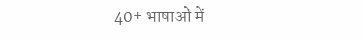40+ भाषाओं में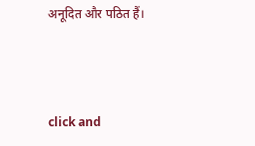अनूदित और पठित हैं।



click and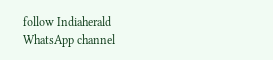follow Indiaherald WhatsApp channel